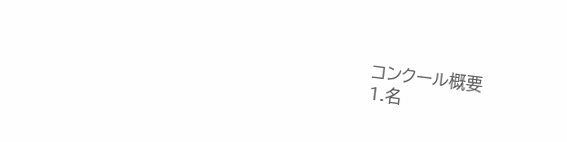コンクール概要
1.名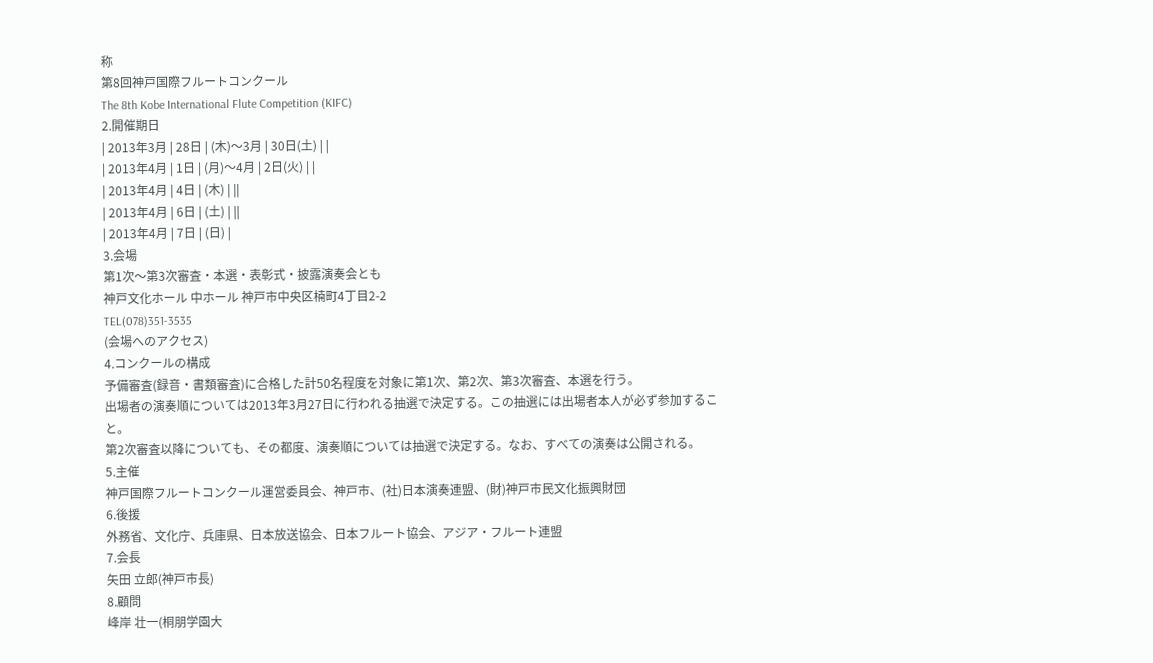称
第8回神戸国際フルートコンクール
The 8th Kobe International Flute Competition (KIFC)
2.開催期日
| 2013年3月 | 28日 | (木)〜3月 | 30日(土) | |
| 2013年4月 | 1日 | (月)〜4月 | 2日(火) | |
| 2013年4月 | 4日 | (木) | ||
| 2013年4月 | 6日 | (土) | ||
| 2013年4月 | 7日 | (日) |
3.会場
第1次〜第3次審査・本選・表彰式・披露演奏会とも
神戸文化ホール 中ホール 神戸市中央区楠町4丁目2-2
TEL(078)351-3535
(会場へのアクセス)
4.コンクールの構成
予備審査(録音・書類審査)に合格した計50名程度を対象に第1次、第2次、第3次審査、本選を行う。
出場者の演奏順については2013年3月27日に行われる抽選で決定する。この抽選には出場者本人が必ず参加すること。
第2次審査以降についても、その都度、演奏順については抽選で決定する。なお、すべての演奏は公開される。
5.主催
神戸国際フルートコンクール運営委員会、神戸市、(社)日本演奏連盟、(財)神戸市民文化振興財団
6.後援
外務省、文化庁、兵庫県、日本放送協会、日本フルート協会、アジア・フルート連盟
7.会長
矢田 立郎(神戸市長)
8.顧問
峰岸 壮一(桐朋学園大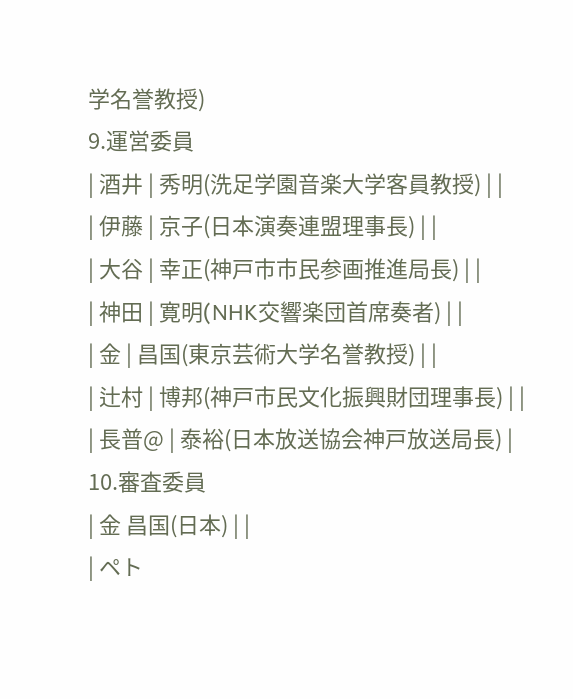学名誉教授)
9.運営委員
| 酒井 | 秀明(洗足学園音楽大学客員教授) | |
| 伊藤 | 京子(日本演奏連盟理事長) | |
| 大谷 | 幸正(神戸市市民参画推進局長) | |
| 神田 | 寛明(NHK交響楽団首席奏者) | |
| 金 | 昌国(東京芸術大学名誉教授) | |
| 辻村 | 博邦(神戸市民文化振興財団理事長) | |
| 長普@ | 泰裕(日本放送協会神戸放送局長) |
10.審査委員
| 金 昌国(日本) | |
| ペト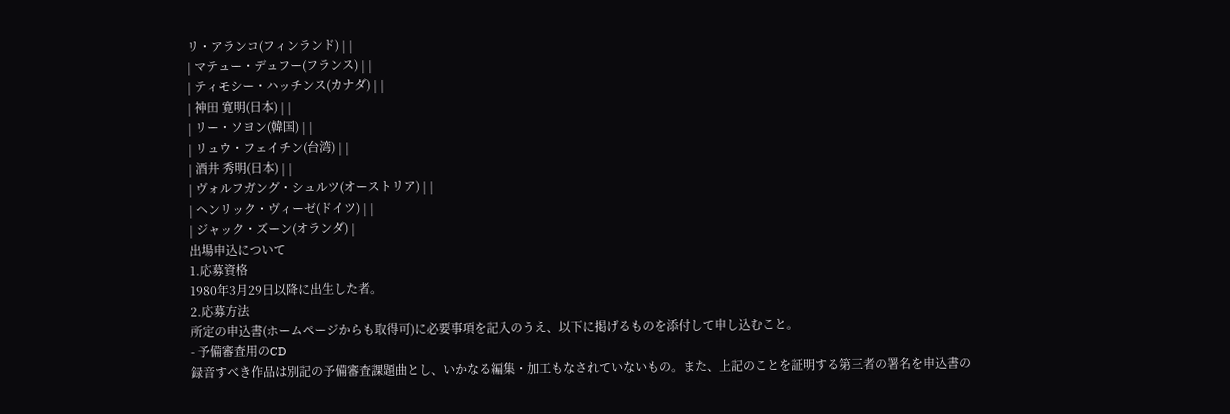リ・アランコ(フィンランド) | |
| マテュー・デュフー(フランス) | |
| ティモシー・ハッチンス(カナダ) | |
| 神田 寛明(日本) | |
| リー・ソヨン(韓国) | |
| リュウ・フェイチン(台湾) | |
| 酒井 秀明(日本) | |
| ヴォルフガング・シュルツ(オーストリア) | |
| ヘンリック・ヴィーゼ(ドイツ) | |
| ジャック・ズーン(オランダ) |
出場申込について
1.応募資格
1980年3月29日以降に出生した者。
2.応募方法
所定の申込書(ホームページからも取得可)に必要事項を記入のうえ、以下に掲げるものを添付して申し込むこと。
- 予備審査用のCD
録音すべき作品は別記の予備審査課題曲とし、いかなる編集・加工もなされていないもの。また、上記のことを証明する第三者の署名を申込書の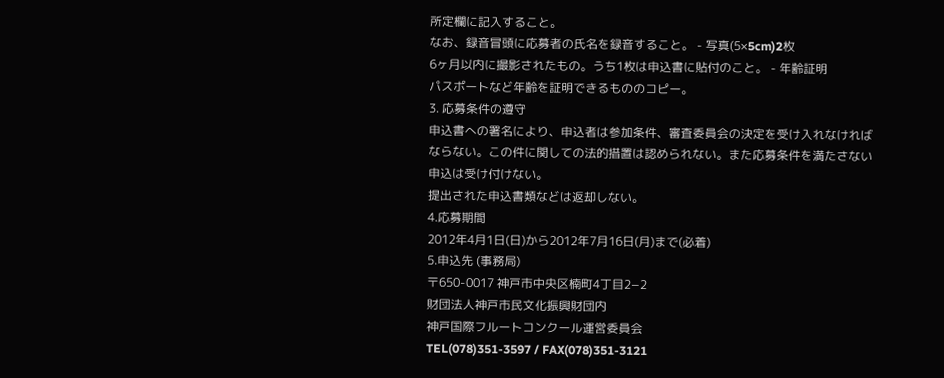所定欄に記入すること。
なお、録音冒頭に応募者の氏名を録音すること。 - 写真(5×5cm)2枚
6ヶ月以内に撮影されたもの。うち1枚は申込書に貼付のこと。 - 年齢証明
パスポートなど年齢を証明できるもののコピー。
3. 応募条件の遵守
申込書への署名により、申込者は参加条件、審査委員会の決定を受け入れなければならない。この件に関しての法的措置は認められない。また応募条件を満たさない申込は受け付けない。
提出された申込書類などは返却しない。
4.応募期間
2012年4月1日(日)から2012年7月16日(月)まで(必着)
5.申込先 (事務局)
〒650-0017 神戸市中央区楠町4丁目2−2
財団法人神戸市民文化振興財団内
神戸国際フルートコンクール運営委員会
TEL(078)351-3597 / FAX(078)351-3121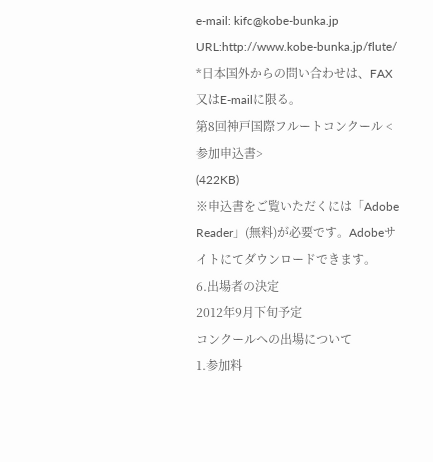e-mail: kifc@kobe-bunka.jp
URL:http://www.kobe-bunka.jp/flute/
*日本国外からの問い合わせは、FAX又はE-mailに限る。
第8回神戸国際フルートコンクール <参加申込書>
(422KB)
※申込書をご覧いただくには「Adobe Reader」(無料)が必要です。Adobeサイトにてダウンロードできます。
6.出場者の決定
2012年9月下旬予定
コンクールへの出場について
1.参加料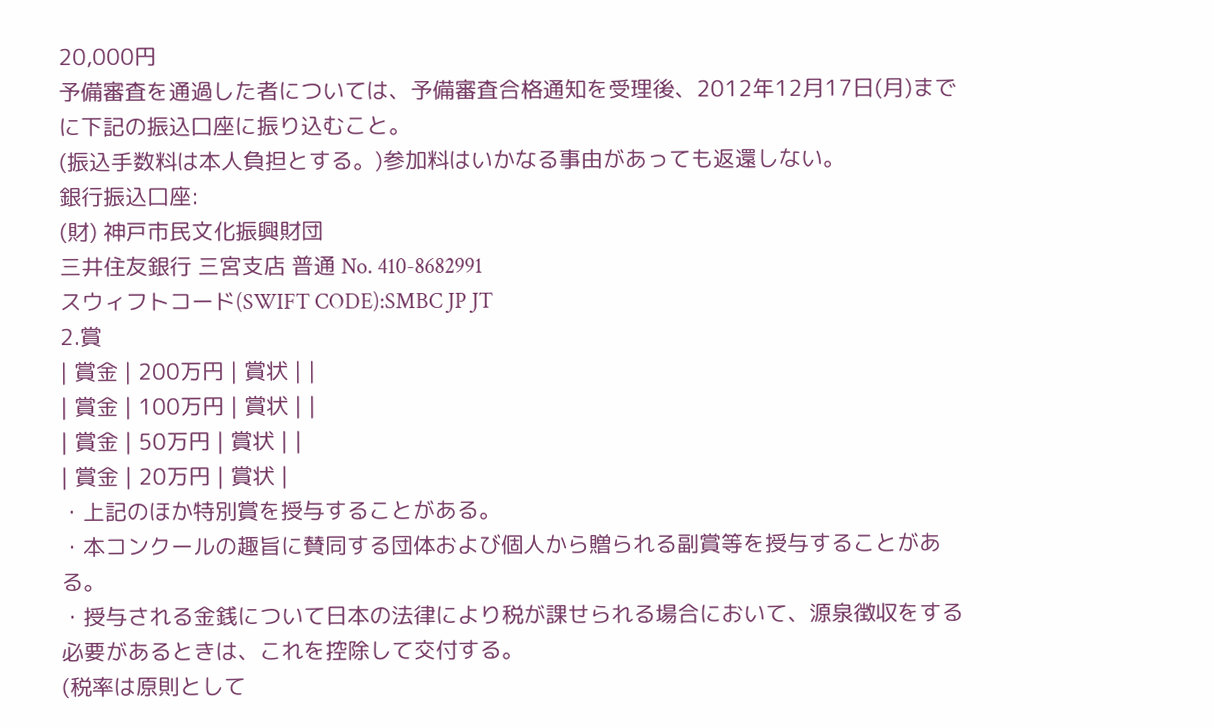20,000円
予備審査を通過した者については、予備審査合格通知を受理後、2012年12月17日(月)までに下記の振込口座に振り込むこと。
(振込手数料は本人負担とする。)参加料はいかなる事由があっても返還しない。
銀行振込口座:
(財) 神戸市民文化振興財団
三井住友銀行 三宮支店 普通 No. 410-8682991
スウィフトコード(SWIFT CODE):SMBC JP JT
2.賞
| 賞金 | 200万円 | 賞状 | |
| 賞金 | 100万円 | 賞状 | |
| 賞金 | 50万円 | 賞状 | |
| 賞金 | 20万円 | 賞状 |
・上記のほか特別賞を授与することがある。
・本コンクールの趣旨に賛同する団体および個人から贈られる副賞等を授与することがある。
・授与される金銭について日本の法律により税が課せられる場合において、源泉徴収をする必要があるときは、これを控除して交付する。
(税率は原則として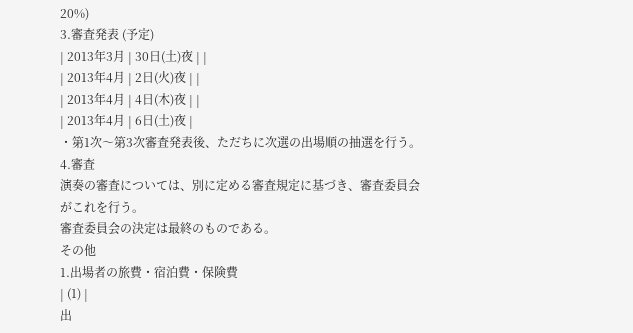20%)
3.審査発表 (予定)
| 2013年3月 | 30日(土)夜 | |
| 2013年4月 | 2日(火)夜 | |
| 2013年4月 | 4日(木)夜 | |
| 2013年4月 | 6日(土)夜 |
・第1次〜第3次審査発表後、ただちに次選の出場順の抽選を行う。
4.審査
演奏の審査については、別に定める審査規定に基づき、審査委員会がこれを行う。
審査委員会の決定は最終のものである。
その他
1.出場者の旅費・宿泊費・保険費
| (1) |
出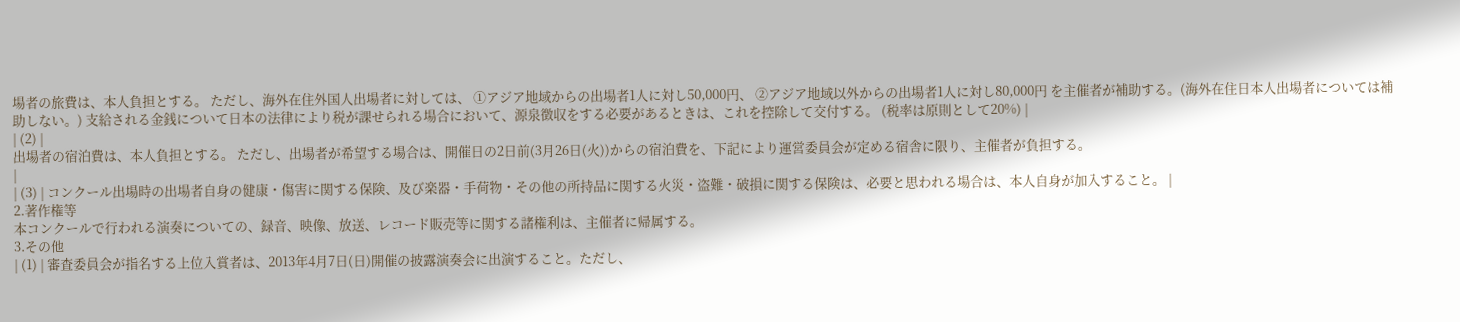場者の旅費は、本人負担とする。 ただし、海外在住外国人出場者に対しては、 ①アジア地域からの出場者1人に対し50,000円、 ②アジア地域以外からの出場者1人に対し80,000円 を主催者が補助する。(海外在住日本人出場者については補助しない。) 支給される金銭について日本の法律により税が課せられる場合において、源泉徴収をする必要があるときは、これを控除して交付する。 (税率は原則として20%) |
| (2) |
出場者の宿泊費は、本人負担とする。 ただし、出場者が希望する場合は、開催日の2日前(3月26日(火))からの宿泊費を、下記により運営委員会が定める宿舎に限り、主催者が負担する。
|
| (3) | コンクール出場時の出場者自身の健康・傷害に関する保険、及び楽器・手荷物・その他の所持品に関する火災・盗難・破損に関する保険は、必要と思われる場合は、本人自身が加入すること。 |
2.著作権等
本コンクールで行われる演奏についての、録音、映像、放送、レコード販売等に関する諸権利は、主催者に帰属する。
3.その他
| (1) | 審査委員会が指名する上位入賞者は、2013年4月7日(日)開催の披露演奏会に出演すること。ただし、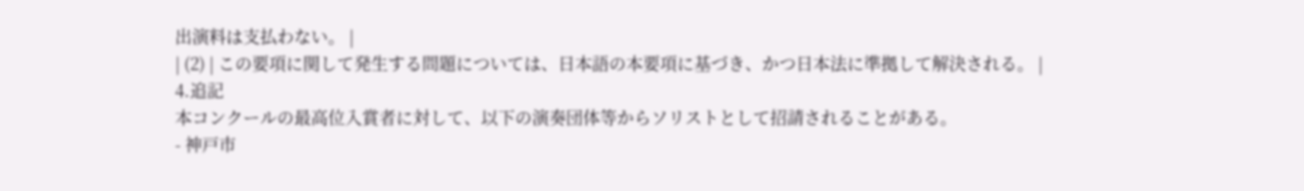出演料は支払わない。 |
| (2) | この要項に関して発生する問題については、日本語の本要項に基づき、かつ日本法に準拠して解決される。 |
4.追記
本コンクールの最高位入賞者に対して、以下の演奏団体等からソリストとして招請されることがある。
- 神戸市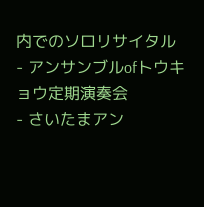内でのソロリサイタル
- アンサンブルofトウキョウ定期演奏会
- さいたまアン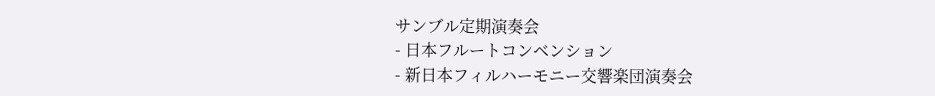サンブル定期演奏会
- 日本フルートコンベンション
- 新日本フィルハーモニー交響楽団演奏会